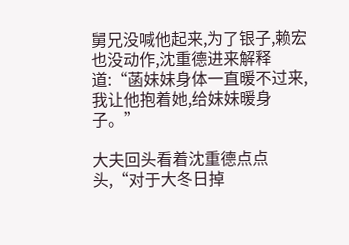舅兄没喊他起来,为了银子,赖宏也没动作,沈重德进来解释道:“菡妹妹身体一直暖不过来,我让他抱着她,给妹妹暖身子。”

大夫回头看着沈重德点点头,“对于大冬日掉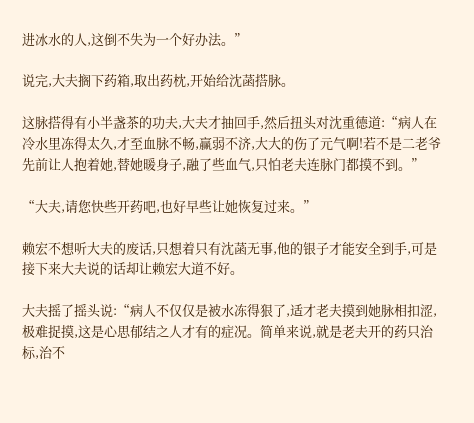进冰水的人,这倒不失为一个好办法。”

说完,大夫搁下药箱,取出药枕,开始给沈菡搭脉。

这脉搭得有小半盏茶的功夫,大夫才抽回手,然后扭头对沈重德道:“病人在冷水里冻得太久,才至血脉不畅,赢弱不济,大大的伤了元气啊!若不是二老爷先前让人抱着她,替她暖身子,融了些血气,只怕老夫连脉门都摸不到。”

“大夫,请您快些开药吧,也好早些让她恢复过来。”

赖宏不想听大夫的废话,只想着只有沈菡无事,他的银子才能安全到手,可是接下来大夫说的话却让赖宏大道不好。

大夫摇了摇头说:“病人不仅仅是被水冻得狠了,适才老夫摸到她脉相扣涩,极难捉摸,这是心思郁结之人才有的症况。简单来说,就是老夫开的药只治标,治不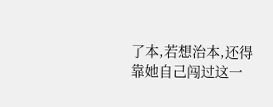了本,若想治本,还得靠她自己闯过这一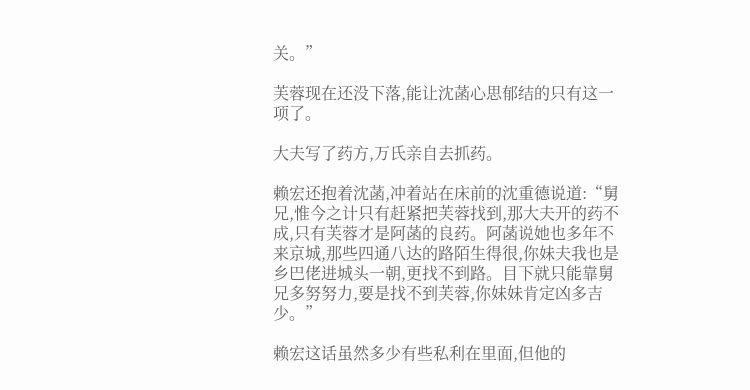关。”

芙蓉现在还没下落,能让沈菡心思郁结的只有这一项了。

大夫写了药方,万氏亲自去抓药。

赖宏还抱着沈菡,冲着站在床前的沈重德说道:“舅兄,惟今之计只有赶紧把芙蓉找到,那大夫开的药不成,只有芙蓉才是阿菡的良药。阿菡说她也多年不来京城,那些四通八达的路陌生得很,你妹夫我也是乡巴佬进城头一朝,更找不到路。目下就只能靠舅兄多努努力,要是找不到芙蓉,你妹妹肯定凶多吉少。”

赖宏这话虽然多少有些私利在里面,但他的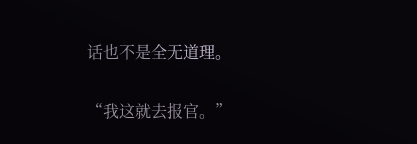话也不是全无道理。

“我这就去报官。”